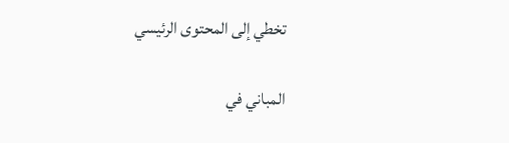تخطي إلى المحتوى الرئيسي

المباني في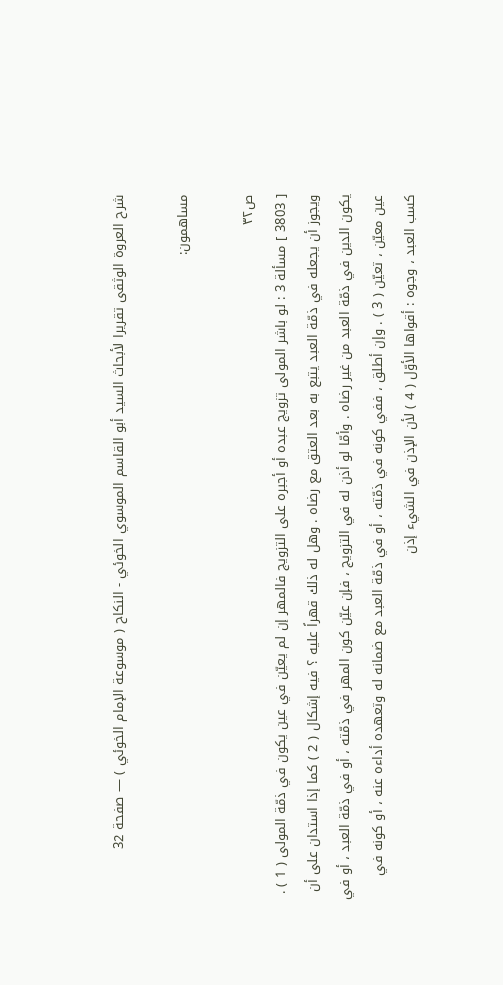شرح العروة الوثقى تقريرا لأبحاث السيد أبو القاسم الموسوي الخوئي - النكاح ( موسوعة الإمام الخوئي ) — صفحة 32

مساهمون:

ص٣٢
[ 3803 ] مسألة 3 : لو باشر المولى تزويج عبده أو أجبره على التزويج فالمهر إن لم يعيّن في عين يكون في ذمّة المولى ( 1 ) . ويجوز أن يجعله في ذمّة العبد يتبع به بعد العتق مع رضاه . وهل له ذلك قهراً عليه ؟ فيه إشكال ( 2 ) كما إذا استدان على أن يكون الدين في ذمّة العبد من غير رضاه . وأمّا لو أذن له في التزويج ، فإن عيّن كون المهر في ذمّته ، أو في ذمّة العبد ، أو في عين معيّن ، تعيّن ( 3 ) . وإن أطلق ، ففي كونه في ذمّته ، أو في ذمّة العبد مع ضمانه له وتعهده أداءه عنه ، أو كونه في كسب العبد ، وجوه : أقواها الأوّل ( 4 ) لأن الإذن في الشيء إذن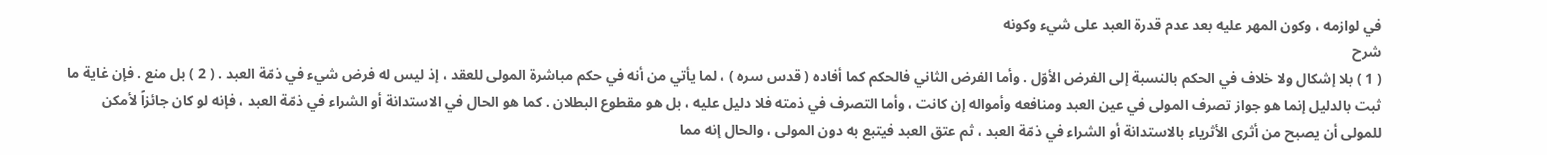في لوازمه ، وكون المهر عليه بعد عدم قدرة العبد على شيء وكونه
شرح
( 1 ) بلا إشكال ولا خلاف في الحكم بالنسبة إلى الفرض الأوّل . وأما الفرض الثاني فالحكم كما أفاده ( قدس سره ) ، لما يأتي من أنه في حكم مباشرة المولى للعقد ، إذ ليس له فرض شيء في ذمّة العبد . ( 2 ) بل منع . فإن غاية ما ثبت بالدليل إنما هو جواز تصرف المولى في عين العبد ومنافعه وأمواله إن كانت ، وأما التصرف في ذمته فلا دليل عليه ، بل هو مقطوع البطلان . كما هو الحال في الاستدانة أو الشراء في ذمّة العبد ، فإنه لو كان جائزاً لأمكن للمولى أن يصبح من أثرى الأثرياء بالاستدانة أو الشراء في ذمّة العبد ، ثم عتق العبد فيتبع به دون المولى ، والحال إنه مما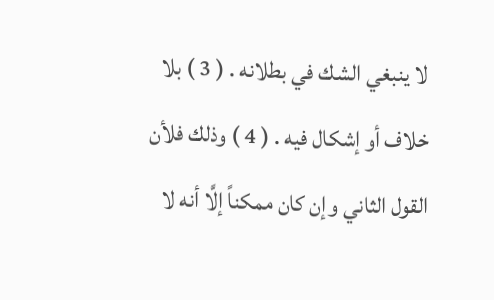لا ينبغي الشك في بطلانه . ( 3 ) بلا خلاف أو إشكال فيه . ( 4 ) وذلك فلأن القول الثاني وإن كان ممكناً إلَّا أنه لا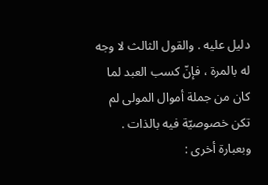دليل عليه . والقول الثالث لا وجه له بالمرة ، فإنّ كسب العبد لما كان من جملة أموال المولى لم تكن خصوصيّة فيه بالذات . وبعبارة أخرى :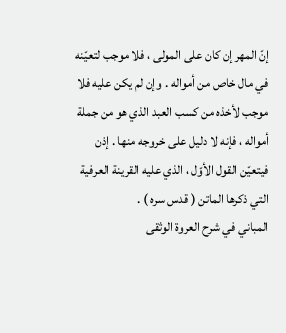إنّ المهر إن كان على المولى ، فلا موجب لتعيّنه في مال خاص من أمواله . وإن لم يكن عليه فلا موجب لأخذه من كسب العبد الذي هو من جملة أمواله ، فإنه لا دليل على خروجه منها . إذن فيتعيّن القول الأوّل ، الذي عليه القرينة العرفية التي ذكرها الماتن ( قدس سره ) .
المباني في شرح العروة الوثقى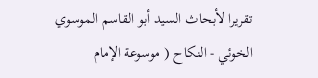تقريرا لأبحاث السيد أبو القاسم الموسوي الخوئي - النكاح ( موسوعة الإمام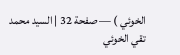الخوئي ) — صفحة 32 | السيد محمد تقي الخوئي